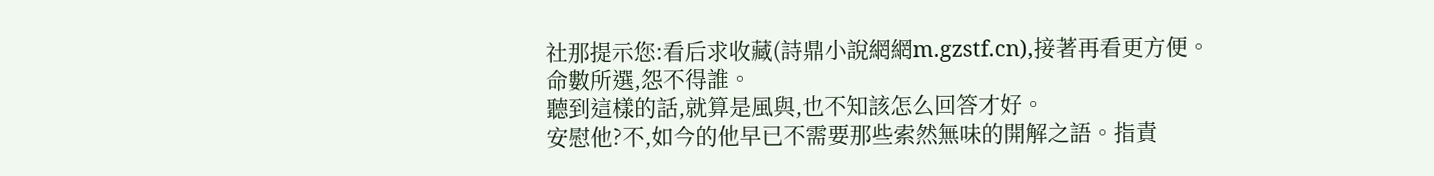社那提示您:看后求收藏(詩鼎小說網網m.gzstf.cn),接著再看更方便。
命數所選,怨不得誰。
聽到這樣的話,就算是風與,也不知該怎么回答才好。
安慰他?不,如今的他早已不需要那些索然無味的開解之語。指責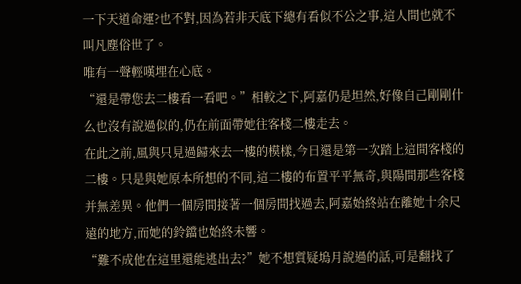一下天道命運?也不對,因為若非天底下總有看似不公之事,這人間也就不叫凡塵俗世了。
唯有一聲輕嘆埋在心底。
“還是帶您去二樓看一看吧。”相較之下,阿嘉仍是坦然,好像自己剛剛什么也沒有說過似的,仍在前面帶她往客棧二樓走去。
在此之前,風與只見過歸來去一樓的模樣,今日還是第一次踏上這間客棧的二樓。只是與她原本所想的不同,這二樓的布置平平無奇,與陽間那些客棧并無差異。他們一個房間接著一個房間找過去,阿嘉始終站在離她十余尺遠的地方,而她的鈴鐺也始終未響。
“難不成他在這里還能逃出去?”她不想質疑塢月說過的話,可是翻找了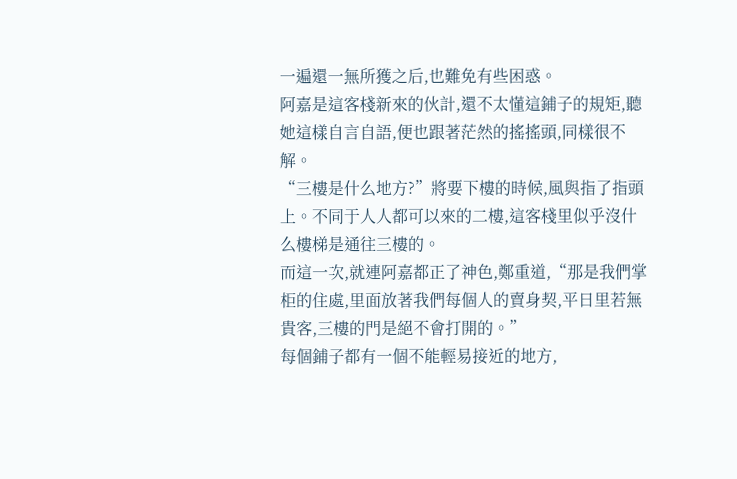一遍還一無所獲之后,也難免有些困惑。
阿嘉是這客棧新來的伙計,還不太懂這鋪子的規矩,聽她這樣自言自語,便也跟著茫然的搖搖頭,同樣很不解。
“三樓是什么地方?”將要下樓的時候,風與指了指頭上。不同于人人都可以來的二樓,這客棧里似乎沒什么樓梯是通往三樓的。
而這一次,就連阿嘉都正了神色,鄭重道,“那是我們掌柜的住處,里面放著我們每個人的賣身契,平日里若無貴客,三樓的門是絕不會打開的。”
每個鋪子都有一個不能輕易接近的地方,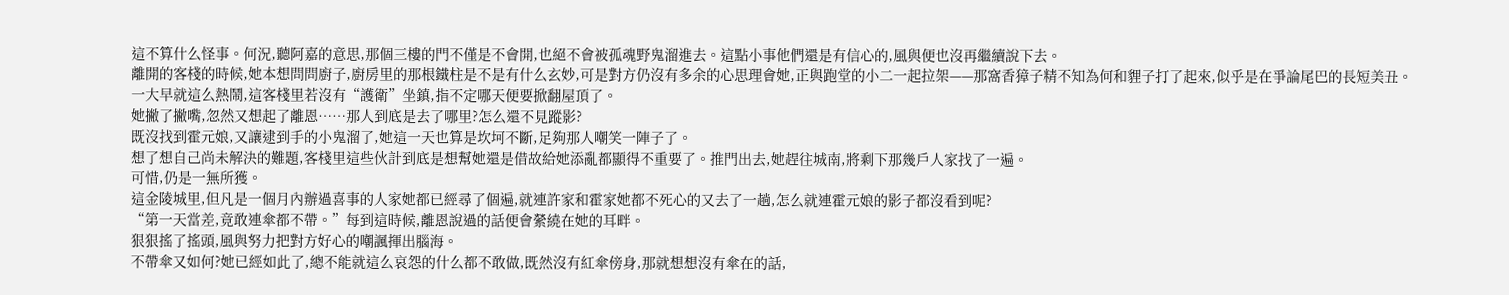這不算什么怪事。何況,聽阿嘉的意思,那個三樓的門不僅是不會開,也絕不會被孤魂野鬼溜進去。這點小事他們還是有信心的,風與便也沒再繼續說下去。
離開的客棧的時候,她本想問問廚子,廚房里的那根鐵柱是不是有什么玄妙,可是對方仍沒有多余的心思理會她,正與跑堂的小二一起拉架——那窩香獐子精不知為何和貍子打了起來,似乎是在爭論尾巴的長短美丑。
一大早就這么熱鬧,這客棧里若沒有“護衛”坐鎮,指不定哪天便要掀翻屋頂了。
她撇了撇嘴,忽然又想起了離恩……那人到底是去了哪里?怎么還不見蹤影?
既沒找到霍元娘,又讓逮到手的小鬼溜了,她這一天也算是坎坷不斷,足夠那人嘲笑一陣子了。
想了想自己尚未解決的難題,客棧里這些伙計到底是想幫她還是借故給她添亂都顯得不重要了。推門出去,她趕往城南,將剩下那幾戶人家找了一遍。
可惜,仍是一無所獲。
這金陵城里,但凡是一個月內辦過喜事的人家她都已經尋了個遍,就連許家和霍家她都不死心的又去了一趟,怎么就連霍元娘的影子都沒看到呢?
“第一天當差,竟敢連傘都不帶。”每到這時候,離恩說過的話便會縈繞在她的耳畔。
狠狠搖了搖頭,風與努力把對方好心的嘲諷揮出腦海。
不帶傘又如何?她已經如此了,總不能就這么哀怨的什么都不敢做,既然沒有紅傘傍身,那就想想沒有傘在的話,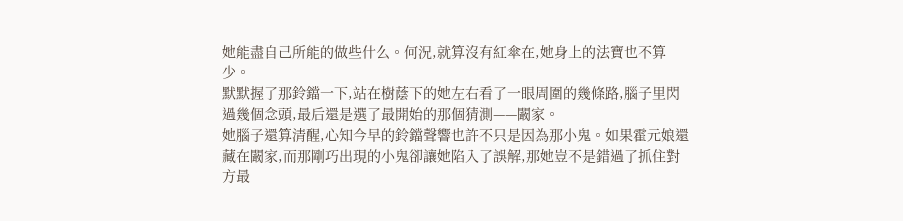她能盡自己所能的做些什么。何況,就算沒有紅傘在,她身上的法寶也不算少。
默默握了那鈴鐺一下,站在樹蔭下的她左右看了一眼周圍的幾條路,腦子里閃過幾個念頭,最后還是選了最開始的那個猜測——闞家。
她腦子還算清醒,心知今早的鈴鐺聲響也許不只是因為那小鬼。如果霍元娘還藏在闞家,而那剛巧出現的小鬼卻讓她陷入了誤解,那她豈不是錯過了抓住對方最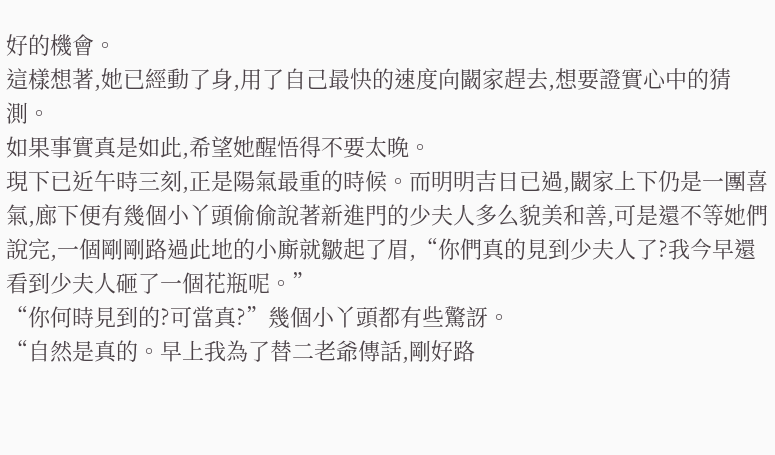好的機會。
這樣想著,她已經動了身,用了自己最快的速度向闞家趕去,想要證實心中的猜測。
如果事實真是如此,希望她醒悟得不要太晚。
現下已近午時三刻,正是陽氣最重的時候。而明明吉日已過,闞家上下仍是一團喜氣,廊下便有幾個小丫頭偷偷說著新進門的少夫人多么貌美和善,可是還不等她們說完,一個剛剛路過此地的小廝就皺起了眉,“你們真的見到少夫人了?我今早還看到少夫人砸了一個花瓶呢。”
“你何時見到的?可當真?”幾個小丫頭都有些驚訝。
“自然是真的。早上我為了替二老爺傳話,剛好路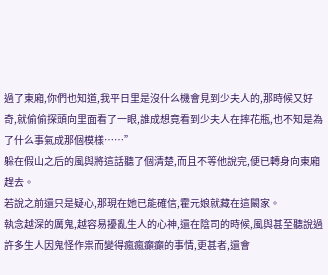過了東廂,你們也知道,我平日里是沒什么機會見到少夫人的,那時候又好奇,就偷偷探頭向里面看了一眼,誰成想竟看到少夫人在摔花瓶,也不知是為了什么事氣成那個模樣……”
躲在假山之后的風與將這話聽了個清楚,而且不等他說完,便已轉身向東廂趕去。
若說之前還只是疑心,那現在她已能確信,霍元娘就藏在這闞家。
執念越深的厲鬼,越容易擾亂生人的心神,還在陰司的時候,風與甚至聽說過許多生人因鬼怪作祟而變得瘋瘋癲癲的事情,更甚者,還會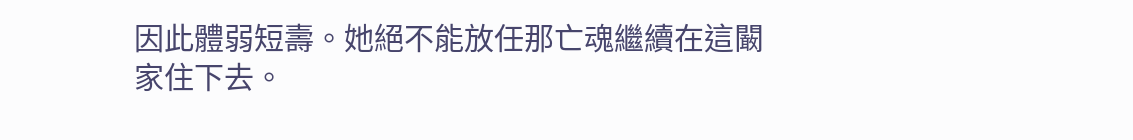因此體弱短壽。她絕不能放任那亡魂繼續在這闞家住下去。